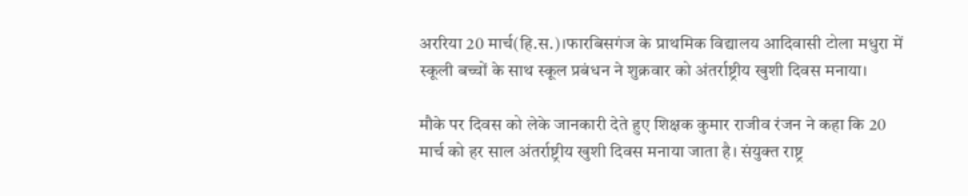अररिया 20 मार्च(हि.स.)।फारबिसगंज के प्राथमिक विद्यालय आदिवासी टोला मधुरा में स्कूली बच्चों के साथ स्कूल प्रबंधन ने शुक्रवार को अंतर्राष्ट्रीय खुशी दिवस मनाया।

मौके पर दिवस को लेके जानकारी देते हुए शिक्षक कुमार राजीव रंजन ने कहा कि 20 मार्च को हर साल अंतर्राष्ट्रीय खुशी दिवस मनाया जाता है। संयुक्त राष्ट्र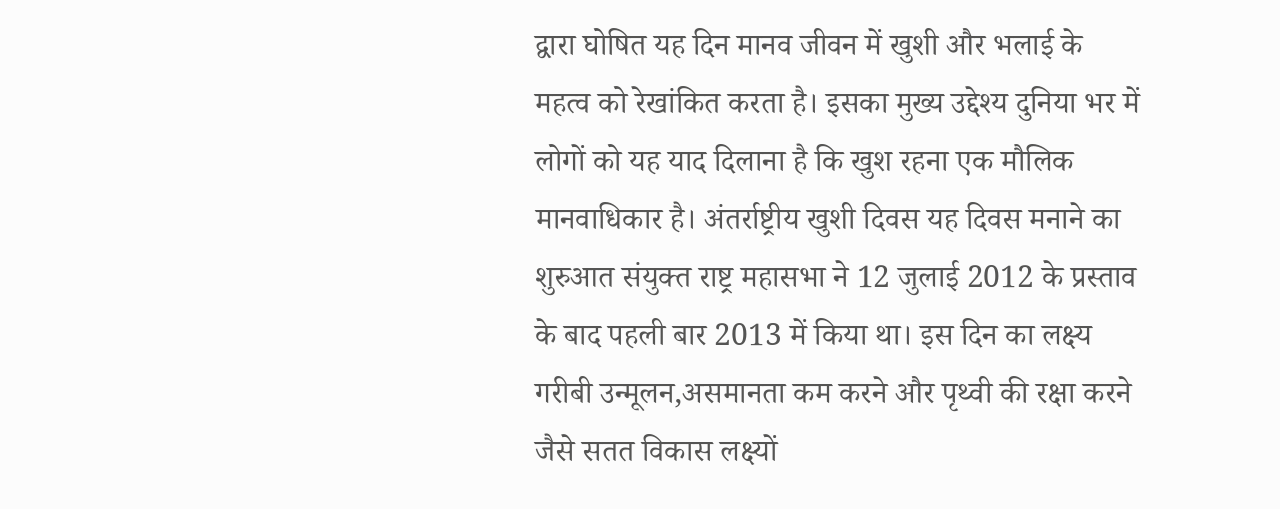द्वारा घोषित यह दिन मानव जीवन में खुशी और भलाई के महत्व को रेखांकित करता है। इसका मुख्य उद्देश्य दुनिया भर में लोगों को यह याद दिलाना है कि खुश रहना एक मौलिक मानवाधिकार है। अंतर्राष्ट्रीय खुशी दिवस यह दिवस मनाने का शुरुआत संयुक्त राष्ट्र महासभा ने 12 जुलाई 2012 के प्रस्ताव के बाद पहली बार 2013 में किया था। इस दिन का लक्ष्य गरीबी उन्मूलन,असमानता कम करने और पृथ्वी की रक्षा करने जैसे सतत विकास लक्ष्यों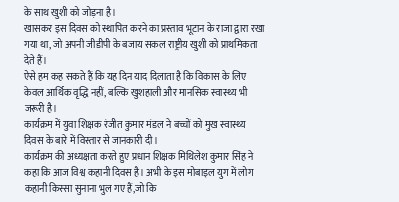के साथ खुशी को जोड़ना है।
खासकर इस दिवस को स्थापित करने का प्रस्ताव भूटान के राजा द्वारा रखा गया था, जो अपनी जीडीपी के बजाय सकल राष्ट्रीय खुशी को प्राथमिकता देते हैं।
ऐसे हम कह सकते हैं कि यह दिन याद दिलाता है कि विकास के लिए केवल आर्थिक वृद्धि नहीं, बल्कि खुशहाली और मानसिक स्वास्थ्य भी जरूरी है।
कार्यक्रम में युवा शिक्षक रंजीत कुमार मंडल ने बच्चों को मुख स्वास्थ्य दिवस के बारे में विस्तार से जानकारी दी।
कार्यक्रम की अध्यक्षता करते हुए प्रधान शिक्षक मिथिलेश कुमार सिंह ने कहा कि आज विश्व कहानी दिवस है। अभी के इस मोबाइल युग में लोग कहानी किस्सा सुनाना भुल गए हैं,जो कि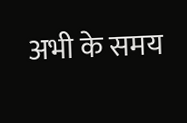अभी के समय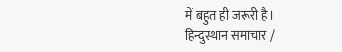में बहुत ही जरूरी है।
हिन्दुस्थान समाचार /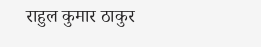राहुल कुमार ठाकुर